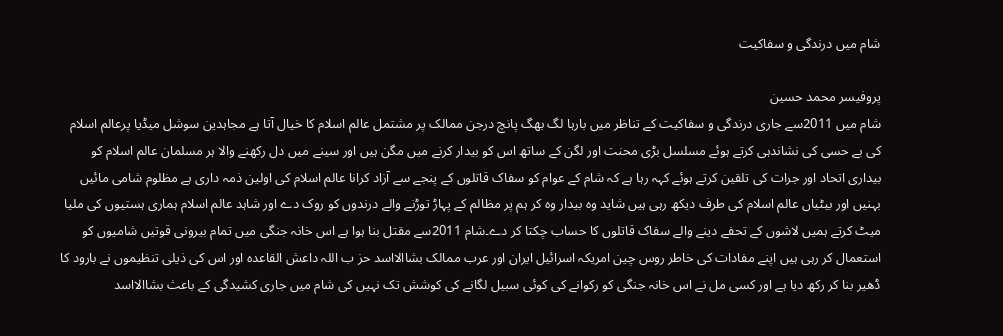شام میں درندگی و سفاکیت

پروفیسر محمد حسین
شام میں 2011سے جاری درندگی و سفاکیت کے تناظر میں بارہا لگ بھگ پانچ درجن ممالک پر مشتمل عالم اسلام کا خیال آتا ہے مجاہدین سوشل میڈیا پرعالم اسلام کی بے حسی کی نشاندہی کرتے ہوئے مسلسل بڑی محنت اور لگن کے ساتھ اس کو بیدار کرنے میں مگن ہیں اور سینے میں دل رکھنے والا ہر مسلمان عالم اسلام کو بیداری اتحاد اور جرات کی تلقین کرتے ہوئے کہہ رہا ہے کہ شام کے عوام کو سفاک قاتلوں کے پنجے سے آزاد کرانا عالم اسلام کی اولین ذمہ داری ہے مظلوم شامی مائیں بہنیں اور بیٹیاں عالم اسلام کی طرف دیکھ رہی ہیں شاید وہ بیدار وہ کر ہم پر مظالم کے پہاڑ توڑنے والے درندوں کو روک دے اور شاہد عالم اسلام ہماری ہستیوں کی ملیا میٹ کرتے ہمیں لاشوں کے تحفے دینے والے سفاک قاتلوں کا حساب چکتا کر دے۔شام 2011سے مقتل بنا ہوا ہے اس خانہ جنگی میں تمام بیرونی قوتیں شامیوں کو استعمال کر رہی ہیں اپنے مفادات کی خاطر روس چین امریکہ اسرائیل ایران اور عرب ممالک بشاالااسد حز ب اللہ داعش القاعدہ اور اس کی ذیلی تنظیموں نے بارود کا ڈھیر بنا کر رکھ دیا ہے اور کسی مل نے اس خانہ جنگی کو رکوانے کی کوئی سبیل لگانے کی کوشش تک نہیں کی شام میں جاری کشیدگی کے باعث بشاالااسد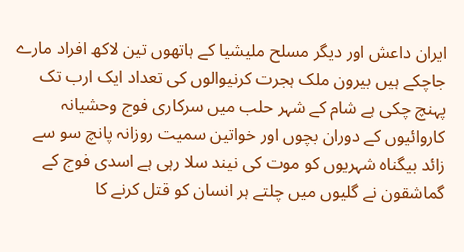ایران داعش اور دیگر مسلح ملیشیا کے ہاتھوں تین لاکھ افراد مارے جاچکے ہیں بیرون ملک ہجرت کرنیوالوں کی تعداد ایک ارب تک پہنچ چکی ہے شام کے شہر حلب میں سرکاری فوج وحشیانہ کاروائیوں کے دوران بچوں اور خواتین سمیت روزانہ پانچ سو سے زائد بیگناہ شہریوں کو موت کی نیند سلا رہی ہے اسدی فوج کے گماشقون نے گلیوں میں چلتے ہر انسان کو قتل کرنے کا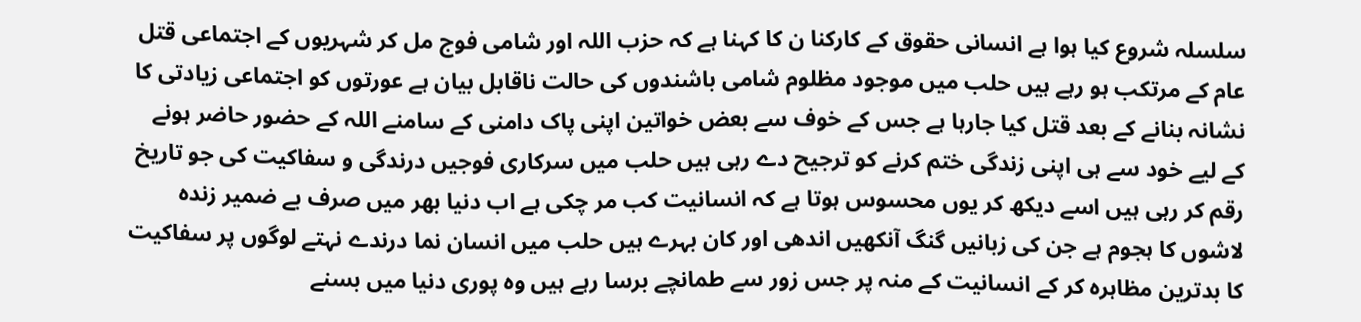سلسلہ شروع کیا ہوا ہے انسانی حقوق کے کارکنا ن کا کہنا ہے کہ حزب اللہ اور شامی فوج مل کر شہریوں کے اجتماعی قتل عام کے مرتکب ہو رہے ہیں حلب میں موجود مظلوم شامی باشندوں کی حالت ناقابل بیان ہے عورتوں کو اجتماعی زیادتی کا نشانہ بنانے کے بعد قتل کیا جارہا ہے جس کے خوف سے بعض خواتین اپنی پاک دامنی کے سامنے اللہ کے حضور حاضر ہونے کے لیے خود سے ہی اپنی زندگی ختم کرنے کو ترجیح دے رہی ہیں حلب میں سرکاری فوجیں درندگی و سفاکیت کی جو تاریخ رقم کر رہی ہیں اسے دیکھ کر یوں محسوس ہوتا ہے کہ انسانیت کب مر چکی ہے اب دنیا بھر میں صرف بے ضمیر زندہ لاشوں کا ہجوم ہے جن کی زبانیں گنگ آنکھیں اندھی اور کان بہرے ہیں حلب میں انسان نما درندے نہتے لوگوں پر سفاکیت کا بدترین مظاہرہ کر کے انسانیت کے منہ پر جس زور سے طمانچے برسا رہے ہیں وہ پوری دنیا میں بسنے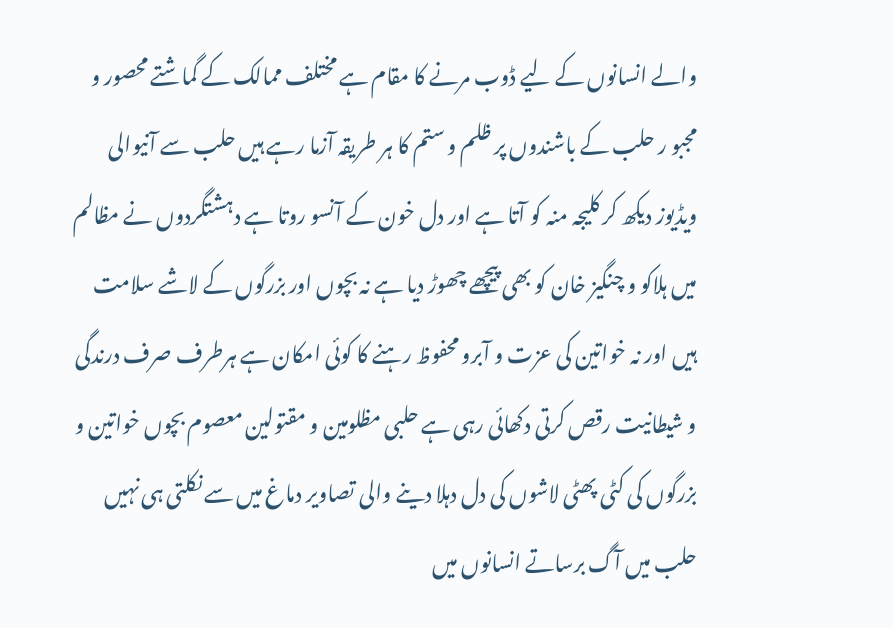والے انسانوں کے لیے ڈوب مرنے کا مقام ہے مختلف ممالک کے گماشتے محصور و مجبو ر حلب کے باشندوں پر ظلم و ستم کا ہر طریقہ آزما رہے ہیں حلب سے آنیوالی ویڈیوز دیکھ کر کلیجہ منہ کو آتا ہے اور دل خون کے آنسو روتا ہے دہشتگردوں نے مظالم میں ہلاکو و چنگیز خان کو بھی پیچھے چھوڑ دیا ہے نہ بچوں اور بزرگوں کے لاشے سلامت ہیں اور نہ خواتین کی عزت و آبرو محفوظ رہنے کا کوئی امکان ہے ہرطرف صرف درندگی و شیطانیت رقص کرتی دکھائی رہی ہے حلبی مظلومین و مقتولین معصوم بچوں خواتین و بزرگوں کی کٹی پھٹی لاشوں کی دل دہلا دینے والی تصاویر دماغ میں سے نکلتی ہی نہیں حلب میں آگ برساتے انسانوں میں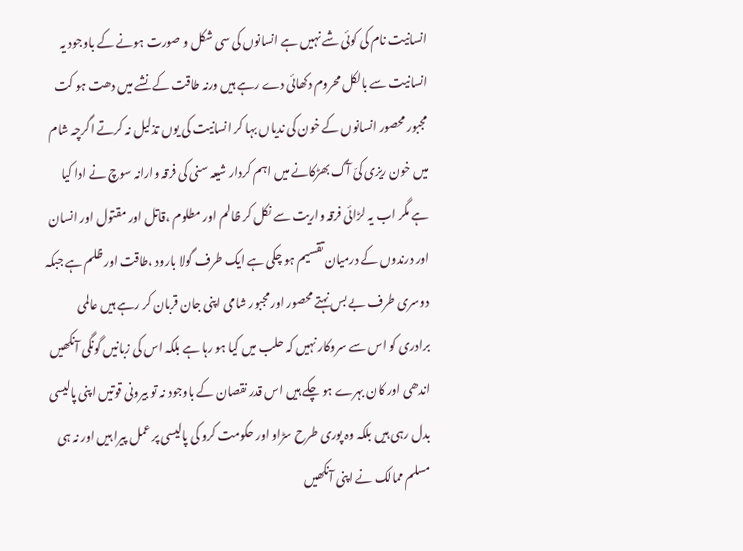انسانیت نام کی کوئی شے نہیں ہے انسانوں کی سی شکل و صورت ہونے کے باوجود یہ انسانیت سے بالکل محروم دکھائی دے رہے ہیں ورنہ طاقت کے نشے میں دھت ہو کت مجبور محصور انسانوں کے خون کی ندیاں بہا کر انسانیت کی یوں تذلیل نہ کرتے اگرچہ شام میں خون ریزی کیّ آگ بھڑکانے میں اہم کردار شیعہ سنی کی فرقہ وارانہ سوچ نے ادا کیا ہے مگر اب یہ لڑائی فرقہ واریت سے نکل کر ظالم اور مطلوم ،قاتل اور مقتول اور انسان اور درندوں کے درمیان تقسیم ہو چکی ہے ایک طرف گولا بارود ،طاقت اور ظلم ہے جبکہ دوسری طرف بے بس نہتے محصور اور مجبور شامی اپنی جان قربان کر رہے ہیں عالمی برادری کو اس سے سروکار نہیں کہ حلب میں کیا ہو رہا ہے بلکہ اس کی زبانیں گونگی آنکھیں اندھی اور کان بہرے ہو چکے ہیں اس قدر نقصان کے باوجود نہ تو بیرونی قوتیں اپنی پالیسی بدل رہی ہیں بلکہ وہ پوری طرح سڑاو اور حکومت کرو کی پالیسی پر عمل پیرا ہیں اور نہ ہی مسلم ممالک نے اپنی آنکھیں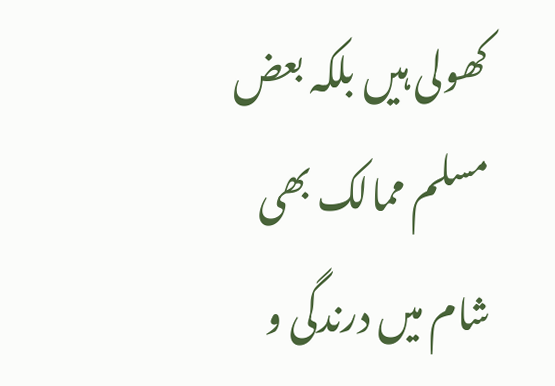کھولی ہیں بلکہ بعض مسلم ممالک بھی شام میں درندگی و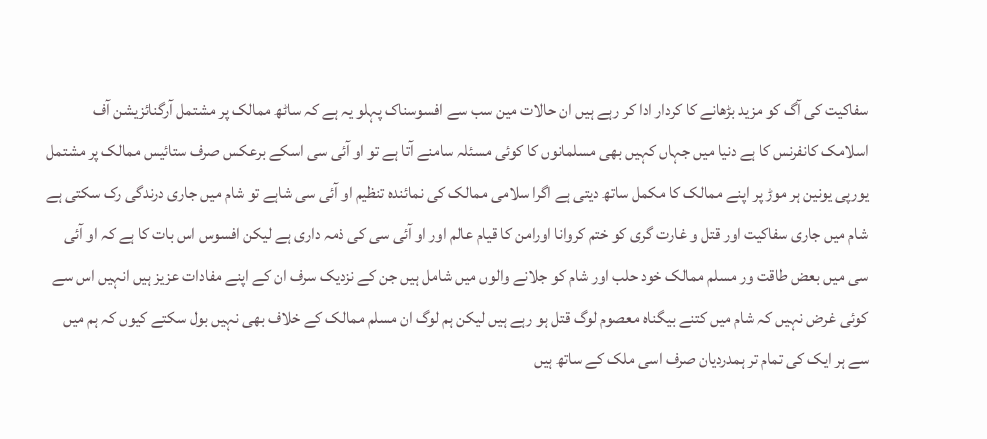سفاکیت کی آگ کو مزید بڑھانے کا کردار ادا کر رہے ہیں ان حالات مین سب سے افسوسناک پہلو یہ ہے کہ ساٹھ ممالک پر مشتمل آرگنائزیشن آف اسلامک کانفرنس کا ہے دنیا میں جہاں کہیں بھی مسلمانوں کا کوئی مسئلہ سامنے آتا ہے تو او آئی سی اسکے برعکس صرف ستائیس ممالک پر مشتمل یورپی یونین ہر موڑ پر اپنے ممالک کا مکمل ساتھ دیتی ہے اگرا سلامی ممالک کی نمائندہ تنظیم او آئی سی شاہے تو شام میں جاری درندگی رک سکتی ہے شام میں جاری سفاکیت اور قتل و غارت گری کو ختم کروانا اورامن کا قیام عالم اور او آئی سی کی ذمہ داری ہے لیکن افسوس اس بات کا ہے کہ او آئی سی میں بعض طاقت ور مسلم ممالک خود حلب اور شام کو جلانے والوں میں شامل ہیں جن کے نزدیک سرف ان کے اپنے مفادات عزیز ہیں انہیں اس سے کوئی غرض نہیں کہ شام میں کتنے بیگناہ معصوم لوگ قتل ہو رہے ہیں لیکن ہم لوگ ان مسلم ممالک کے خلاف بھی نہیں بول سکتے کیوں کہ ہم میں سے ہر ایک کی تمام تر ہمدردیان صرف اسی ملک کے ساتھ ہیں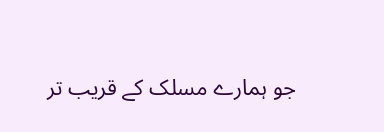جو ہمارے مسلک کے قریب تر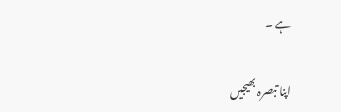ہے ۔

اپنا تبصرہ بھیجیں